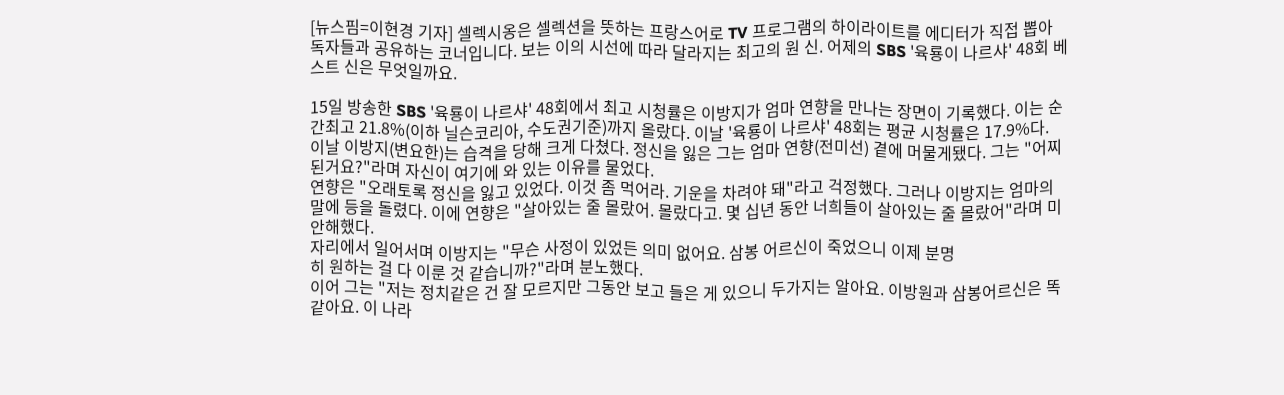[뉴스핌=이현경 기자] 셀렉시옹은 셀렉션을 뜻하는 프랑스어로 TV 프로그램의 하이라이트를 에디터가 직접 뽑아 독자들과 공유하는 코너입니다. 보는 이의 시선에 따라 달라지는 최고의 원 신. 어제의 SBS '육룡이 나르샤' 48회 베스트 신은 무엇일까요.

15일 방송한 SBS '육룡이 나르샤' 48회에서 최고 시청률은 이방지가 엄마 연향을 만나는 장면이 기록했다. 이는 순간최고 21.8%(이하 닐슨코리아, 수도권기준)까지 올랐다. 이날 '육룡이 나르샤' 48회는 평균 시청률은 17.9%다.
이날 이방지(변요한)는 습격을 당해 크게 다쳤다. 정신을 잃은 그는 엄마 연향(전미선) 곁에 머물게됐다. 그는 "어찌된거요?"라며 자신이 여기에 와 있는 이유를 물었다.
연향은 "오래토록 정신을 잃고 있었다. 이것 좀 먹어라. 기운을 차려야 돼"라고 걱정했다. 그러나 이방지는 엄마의 말에 등을 돌렸다. 이에 연향은 "살아있는 줄 몰랐어. 몰랐다고. 몇 십년 동안 너희들이 살아있는 줄 몰랐어"라며 미안해했다.
자리에서 일어서며 이방지는 "무슨 사정이 있었든 의미 없어요. 삼봉 어르신이 죽었으니 이제 분명
히 원하는 걸 다 이룬 것 같습니까?"라며 분노했다.
이어 그는 "저는 정치같은 건 잘 모르지만 그동안 보고 들은 게 있으니 두가지는 알아요. 이방원과 삼봉어르신은 똑같아요. 이 나라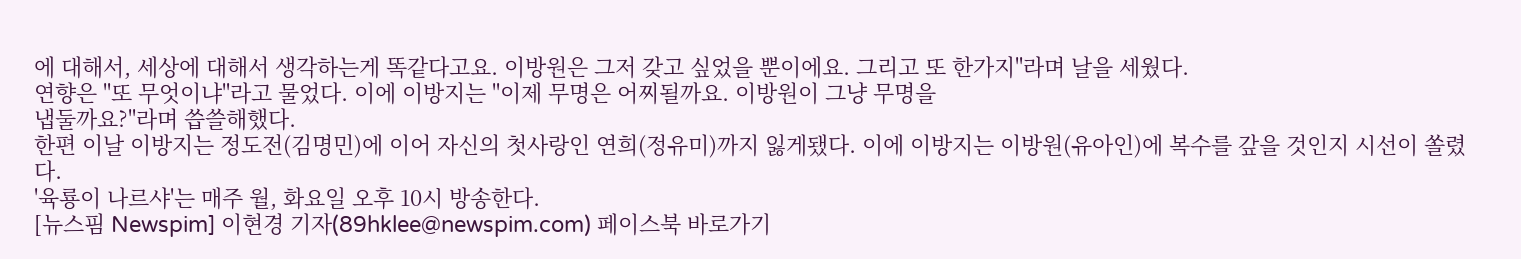에 대해서, 세상에 대해서 생각하는게 똑같다고요. 이방원은 그저 갖고 싶었을 뿐이에요. 그리고 또 한가지"라며 날을 세웠다.
연향은 "또 무엇이냐"라고 물었다. 이에 이방지는 "이제 무명은 어찌될까요. 이방원이 그냥 무명을
냅둘까요?"라며 씁쓸해했다.
한편 이날 이방지는 정도전(김명민)에 이어 자신의 첫사랑인 연희(정유미)까지 잃게됐다. 이에 이방지는 이방원(유아인)에 복수를 갚을 것인지 시선이 쏠렸다.
'육룡이 나르샤'는 매주 월, 화요일 오후 10시 방송한다.
[뉴스핌 Newspim] 이현경 기자(89hklee@newspim.com) 페이스북 바로가기